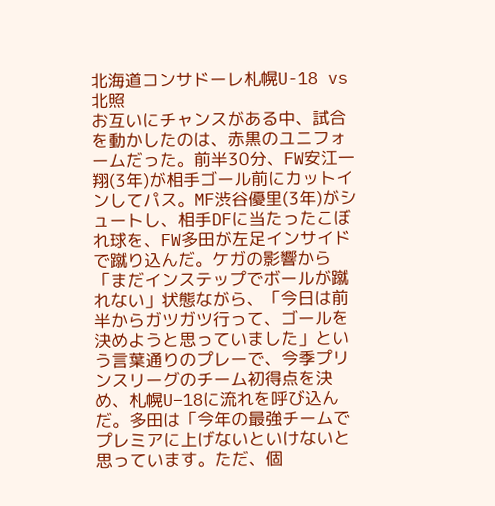北海道コンサドーレ札幌U-18 vs 北照
お互いにチャンスがある中、試合を動かしたのは、赤黒のユニフォームだった。前半30分、FW安江一翔(3年)が相手ゴール前にカットインしてパス。MF渋谷優里(3年)がシュートし、相手DFに当たったこぼれ球を、FW多田が左足インサイドで蹴り込んだ。ケガの影響から「まだインステップでボールが蹴れない」状態ながら、「今日は前半からガツガツ行って、ゴールを決めようと思っていました」という言葉通りのプレーで、今季プリンスリーグのチーム初得点を決め、札幌U−18に流れを呼び込んだ。多田は「今年の最強チームでプレミアに上げないといけないと思っています。ただ、個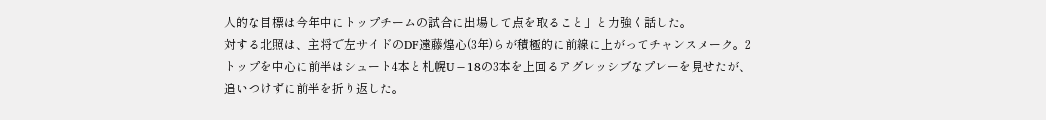人的な目標は今年中にトップチームの試合に出場して点を取ること」と力強く話した。
対する北照は、主将で左サイドのDF遠藤煌心(3年)らが積極的に前線に上がってチャンスメーク。2トップを中心に前半はシュート4本と札幌U−18の3本を上回るアグレッシブなプレーを見せたが、追いつけずに前半を折り返した。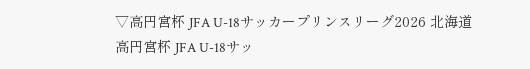▽高円宮杯 JFA U-18サッカープリンスリーグ2026 北海道
高円宮杯 JFA U-18サッ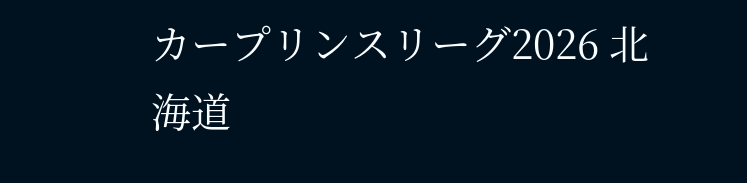カープリンスリーグ2026 北海道